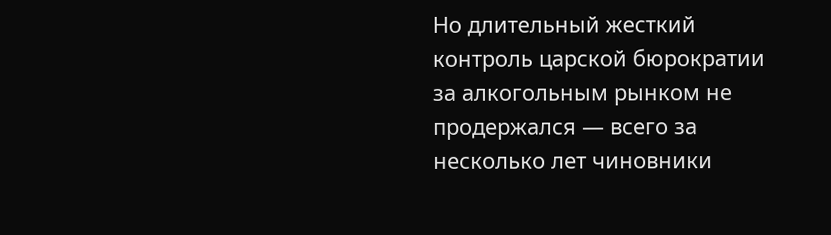Но длительный жесткий контроль царской бюрократии за алкогольным рынком не продержался — всего за несколько лет чиновники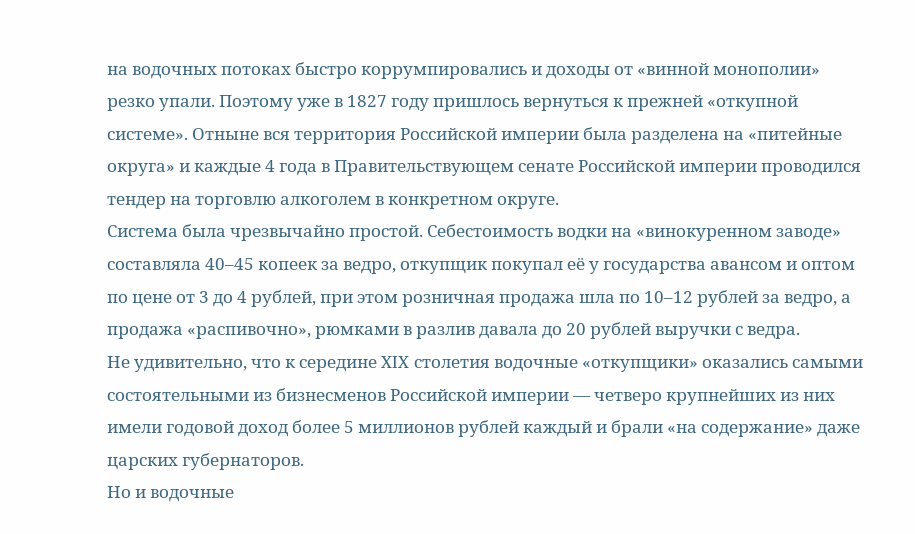на водочных потоках быстро коррумпировались и доходы от «винной монополии» резко упали. Поэтому уже в 1827 году пришлось вернуться к прежней «откупной системе». Отныне вся территория Российской империи была разделена на «питейные округа» и каждые 4 года в Правительствующем сенате Российской империи проводился тендер на торговлю алкоголем в конкретном округе.
Система была чрезвычайно простой. Себестоимость водки на «винокуренном заводе» составляла 40–45 копеек за ведро, откупщик покупал её у государства авансом и оптом по цене от 3 до 4 рублей, при этом розничная продажа шла по 10–12 рублей за ведро, а продажа «распивочно», рюмками в разлив давала до 20 рублей выручки с ведра.
Не удивительно, что к середине XIX столетия водочные «откупщики» оказались самыми состоятельными из бизнесменов Российской империи — четверо крупнейших из них имели годовой доход более 5 миллионов рублей каждый и брали «на содержание» даже царских губернаторов.
Но и водочные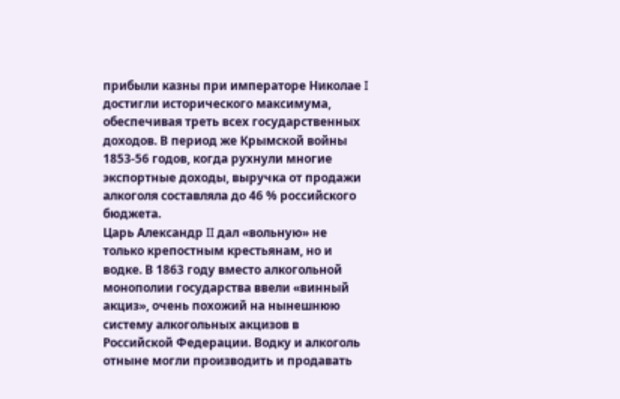прибыли казны при императоре Николае I достигли исторического максимума, обеспечивая треть всех государственных доходов. В период же Крымской войны 1853-56 годов, когда рухнули многие экспортные доходы, выручка от продажи алкоголя составляла до 46 % российского бюджета.
Царь Александр II дал «вольную» не только крепостным крестьянам, но и водке. В 1863 году вместо алкогольной монополии государства ввели «винный акциз», очень похожий на нынешнюю систему алкогольных акцизов в Российской Федерации. Водку и алкоголь отныне могли производить и продавать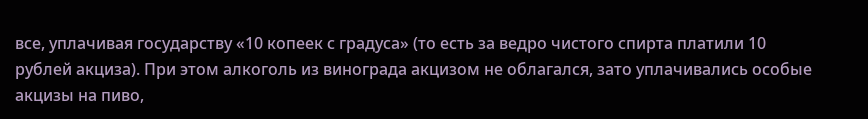все, уплачивая государству «10 копеек с градуса» (то есть за ведро чистого спирта платили 10 рублей акциза). При этом алкоголь из винограда акцизом не облагался, зато уплачивались особые акцизы на пиво,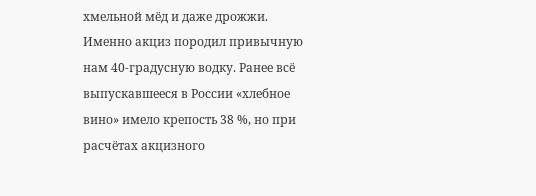хмельной мёд и даже дрожжи.
Именно акциз породил привычную нам 40-градусную водку. Ранее всё выпускавшееся в России «хлебное вино» имело крепость 38 %, но при расчётах акцизного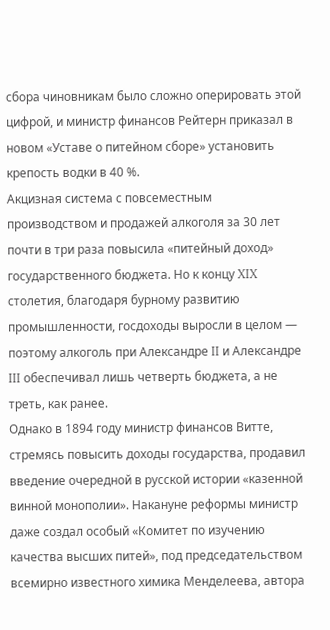сбора чиновникам было сложно оперировать этой цифрой, и министр финансов Рейтерн приказал в новом «Уставе о питейном сборе» установить крепость водки в 40 %.
Акцизная система с повсеместным производством и продажей алкоголя за 30 лет почти в три раза повысила «питейный доход» государственного бюджета. Но к концу XIX столетия, благодаря бурному развитию промышленности, госдоходы выросли в целом — поэтому алкоголь при Александре II и Александре III обеспечивал лишь четверть бюджета, а не треть, как ранее.
Однако в 1894 году министр финансов Витте, стремясь повысить доходы государства, продавил введение очередной в русской истории «казенной винной монополии». Накануне реформы министр даже создал особый «Комитет по изучению качества высших питей», под председательством всемирно известного химика Менделеева, автора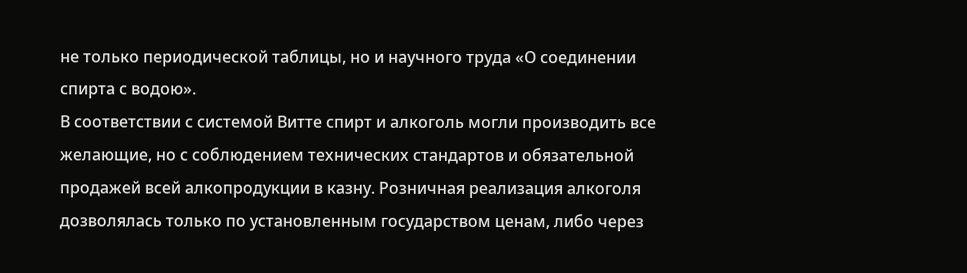не только периодической таблицы, но и научного труда «О соединении спирта с водою».
В соответствии с системой Витте спирт и алкоголь могли производить все желающие, но с соблюдением технических стандартов и обязательной продажей всей алкопродукции в казну. Розничная реализация алкоголя дозволялась только по установленным государством ценам, либо через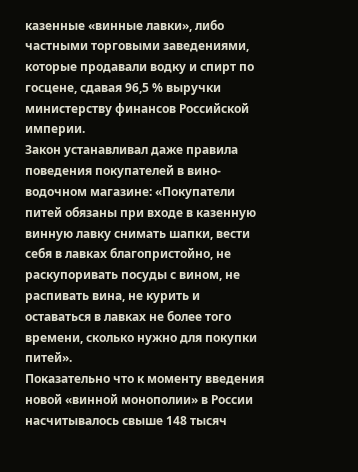казенные «винные лавки», либо частными торговыми заведениями, которые продавали водку и спирт по госцене, сдавая 96,5 % выручки министерству финансов Российской империи.
Закон устанавливал даже правила поведения покупателей в вино-водочном магазине: «Покупатели питей обязаны при входе в казенную винную лавку снимать шапки, вести себя в лавках благопристойно, не раскупоривать посуды с вином, не распивать вина, не курить и оставаться в лавках не более того времени, сколько нужно для покупки питей».
Показательно что к моменту введения новой «винной монополии» в России насчитывалось свыше 148 тысяч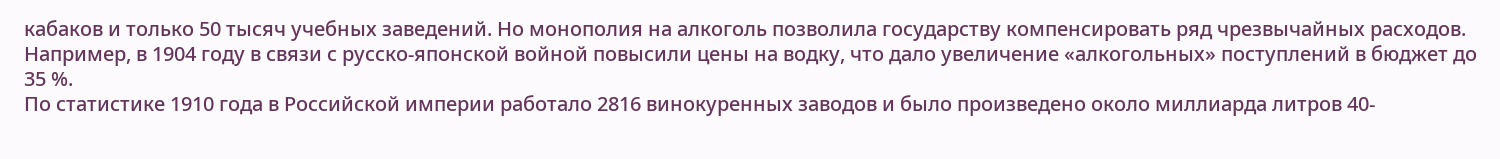кабаков и только 50 тысяч учебных заведений. Но монополия на алкоголь позволила государству компенсировать ряд чрезвычайных расходов. Например, в 1904 году в связи с русско-японской войной повысили цены на водку, что дало увеличение «алкогольных» поступлений в бюджет до 35 %.
По статистике 1910 года в Российской империи работало 2816 винокуренных заводов и было произведено около миллиарда литров 40-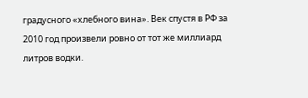градусного «хлебного вина». Век спустя в РФ за 2010 год произвели ровно от тот же миллиард литров водки.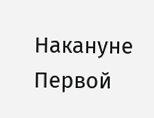Накануне Первой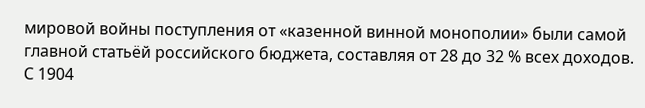мировой войны поступления от «казенной винной монополии» были самой главной статьёй российского бюджета, составляя от 28 до 32 % всех доходов. С 1904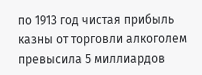по 1913 год чистая прибыль казны от торговли алкоголем превысила 5 миллиардов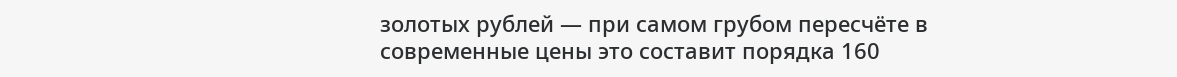золотых рублей — при самом грубом пересчёте в современные цены это составит порядка 160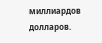миллиардов долларов.